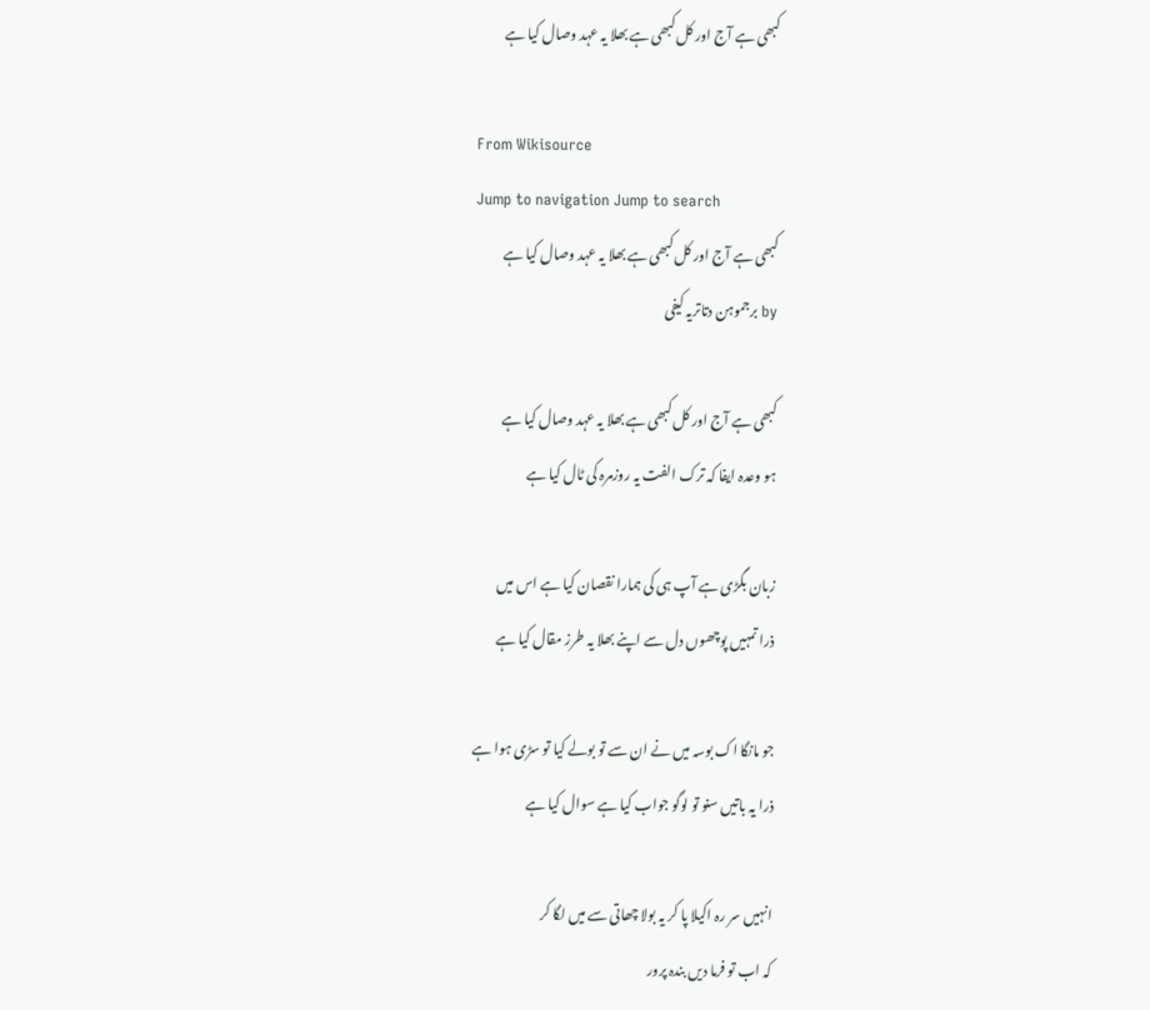کبھی ہے آج اور کل کبھی ہے بھلا یہ عہد وصال کیا ہے

From Wikisource
Jump to navigation Jump to search
کبھی ہے آج اور کل کبھی ہے بھلا یہ عہد وصال کیا ہے
by برجموہن دتاتریہ کیفی

کبھی ہے آج اور کل کبھی ہے بھلا یہ عہد وصال کیا ہے
ہو وعدہ ایفا کہ ترک الفت یہ روزمرہ کی ٹال کیا ہے

زبان بگڑی ہے آپ ہی کی ہمارا نقصان کیا ہے اس میں
ذرا تمہیں پوچھوں دل سے اپنے بھلا یہ طرز مقال کیا ہے

جو مانگا اک بوسہ میں نے ان سے تو بولے کیا تو سڑی ہوا ہے
ذرا یہ باتیں سنو تو لوگو جواب کیا ہے سوال کیا ہے

انہیں سر رہ اکیلا پا کر یہ بولا چھاتی سے میں لگا کر
کہ اب تو فرما دیں بندہ پرور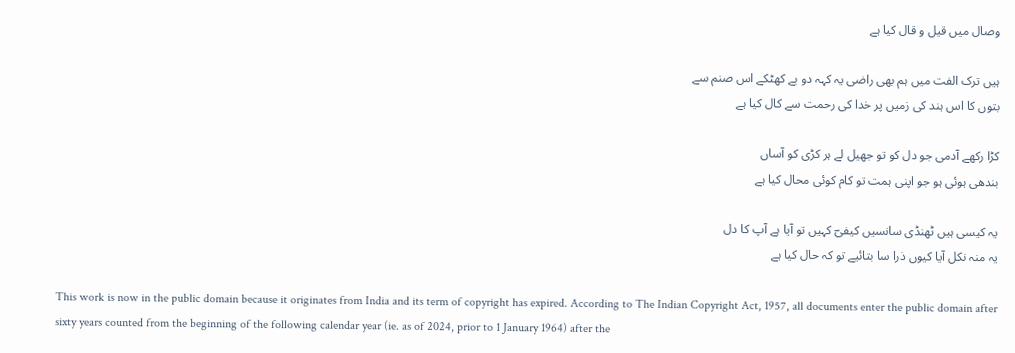وصال میں قیل و قال کیا ہے

ہیں ترک الفت میں ہم بھی راضی یہ کہہ دو بے کھٹکے اس صنم سے
بتوں کا اس ہند کی زمیں پر خدا کی رحمت سے کال کیا ہے

کڑا رکھے آدمی جو دل کو تو جھیل لے ہر کڑی کو آساں
بندھی ہوئی ہو جو اپنی ہمت تو کام کوئی محال کیا ہے

یہ کیسی ہیں ٹھنڈی سانسیں کیفیؔ کہیں تو آیا ہے آپ کا دل
یہ منہ نکل آیا کیوں ذرا سا بتائیے تو کہ حال کیا ہے

This work is now in the public domain because it originates from India and its term of copyright has expired. According to The Indian Copyright Act, 1957, all documents enter the public domain after sixty years counted from the beginning of the following calendar year (ie. as of 2024, prior to 1 January 1964) after the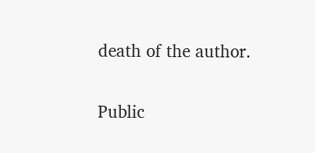death of the author.

Public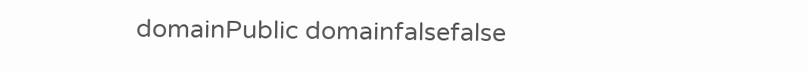domainPublic domainfalsefalse